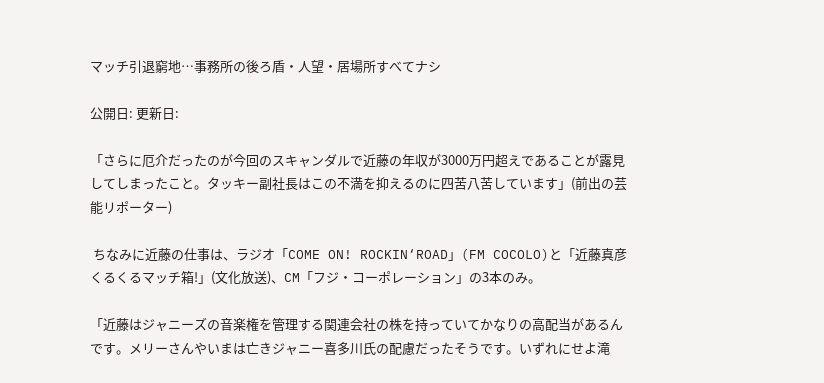マッチ引退窮地…事務所の後ろ盾・人望・居場所すべてナシ

公開日: 更新日:

「さらに厄介だったのが今回のスキャンダルで近藤の年収が3000万円超えであることが露見してしまったこと。タッキー副社長はこの不満を抑えるのに四苦八苦しています」(前出の芸能リポーター)

 ちなみに近藤の仕事は、ラジオ「COME ON! ROCKIN‘ROAD」(FM COCOLO)と「近藤真彦くるくるマッチ箱!」(文化放送)、CM「フジ・コーポレーション」の3本のみ。

「近藤はジャニーズの音楽権を管理する関連会社の株を持っていてかなりの高配当があるんです。メリーさんやいまは亡きジャニー喜多川氏の配慮だったそうです。いずれにせよ滝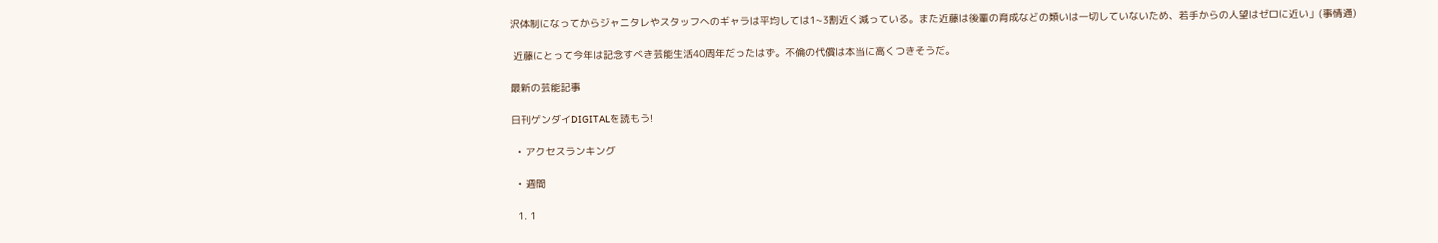沢体制になってからジャニタレやスタッフへのギャラは平均しては1~3割近く減っている。また近藤は後輩の育成などの類いは一切していないため、若手からの人望はゼロに近い」(事情通)

 近藤にとって今年は記念すべき芸能生活40周年だったはず。不倫の代償は本当に高くつきそうだ。

最新の芸能記事

日刊ゲンダイDIGITALを読もう!

  • アクセスランキング

  • 週間

  1. 1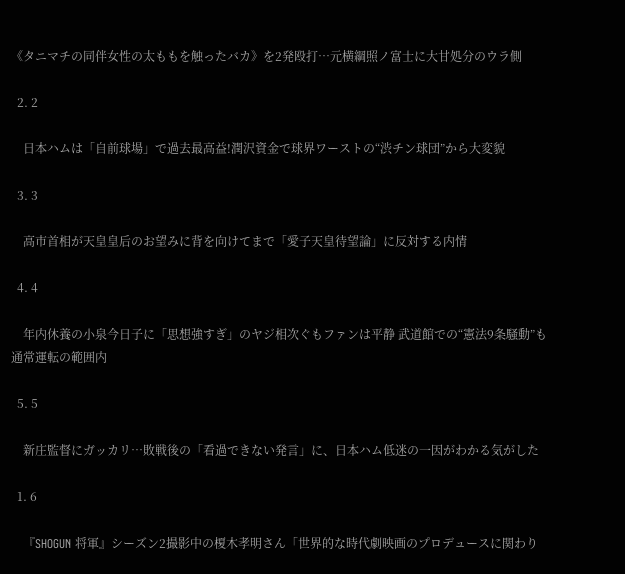《タニマチの同伴女性の太ももを触ったバカ》を2発殴打…元横綱照ノ富士に大甘処分のウラ側

  2. 2

    日本ハムは「自前球場」で過去最高益!潤沢資金で球界ワーストの“渋チン球団”から大変貌

  3. 3

    高市首相が天皇皇后のお望みに背を向けてまで「愛子天皇待望論」に反対する内情

  4. 4

    年内休養の小泉今日子に「思想強すぎ」のヤジ相次ぐもファンは平静 武道館での“憲法9条騒動”も通常運転の範囲内

  5. 5

    新庄監督にガッカリ…敗戦後の「看過できない発言」に、日本ハム低迷の一因がわかる気がした

  1. 6

    『SHOGUN 将軍』シーズン2撮影中の榎木孝明さん「世界的な時代劇映画のプロデュースに関わり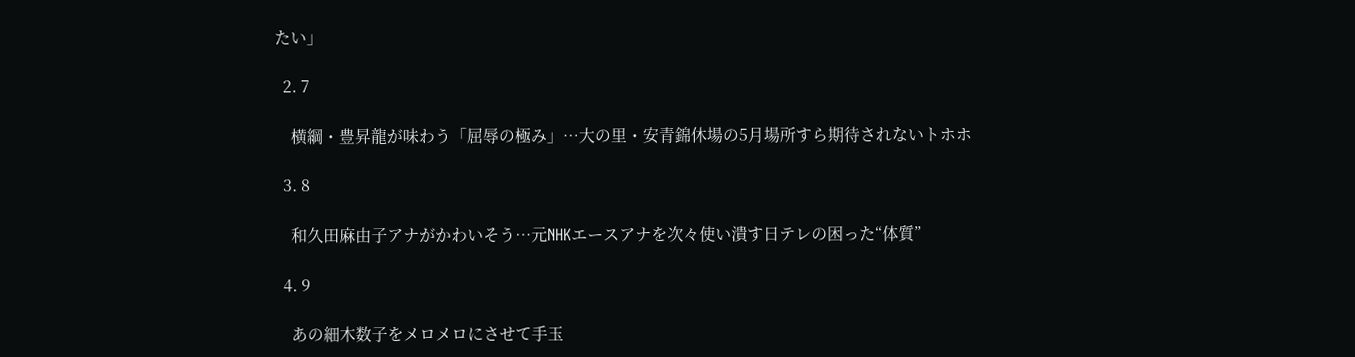たい」

  2. 7

    横綱・豊昇龍が味わう「屈辱の極み」…大の里・安青錦休場の5月場所すら期待されないトホホ

  3. 8

    和久田麻由子アナがかわいそう…元NHKエースアナを次々使い潰す日テレの困った“体質”

  4. 9

    あの細木数子をメロメロにさせて手玉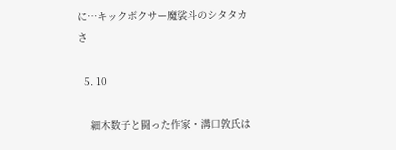に…キックボクサー魔裟斗のシタタカさ

  5. 10

    細木数子と闘った作家・溝口敦氏は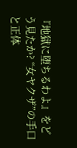『地獄に堕ちるわよ』をどう見たか? “女ヤクザ”の手口と正体